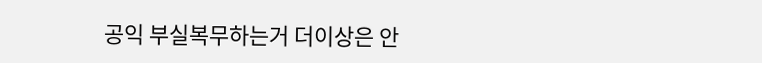공익 부실복무하는거 더이상은 안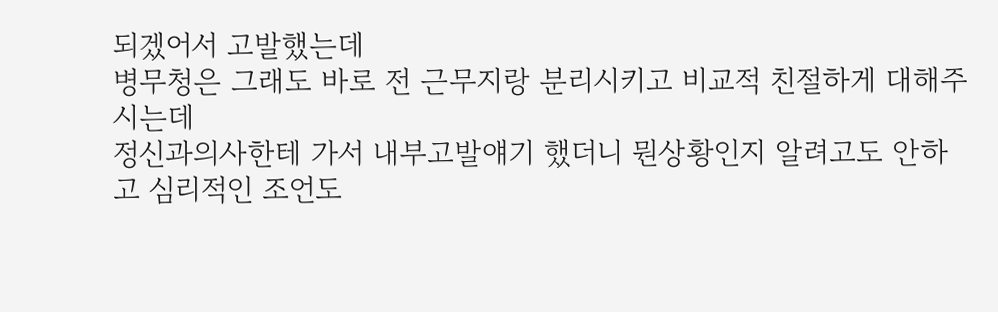되겠어서 고발했는데
병무청은 그래도 바로 전 근무지랑 분리시키고 비교적 친절하게 대해주시는데
정신과의사한테 가서 내부고발얘기 했더니 뭔상황인지 알려고도 안하고 심리적인 조언도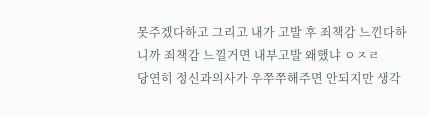못주겠다하고 그리고 내가 고발 후 죄책감 느낀다하니까 죄책감 느낄거면 내부고발 왜했냐 ㅇㅈㄹ
당연히 정신과의사가 우쭈쭈해주면 안되지만 생각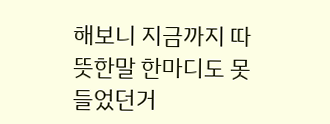해보니 지금까지 따뜻한말 한마디도 못들었던거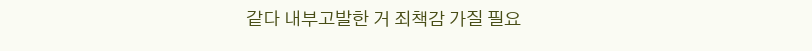같다 내부고발한 거 죄책감 가질 필요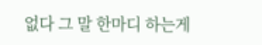없다 그 말 한마디 하는게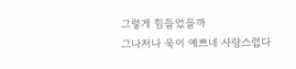그렇게 힘들었을까
그나저나 욱이 예쁘네 사랑스럽다